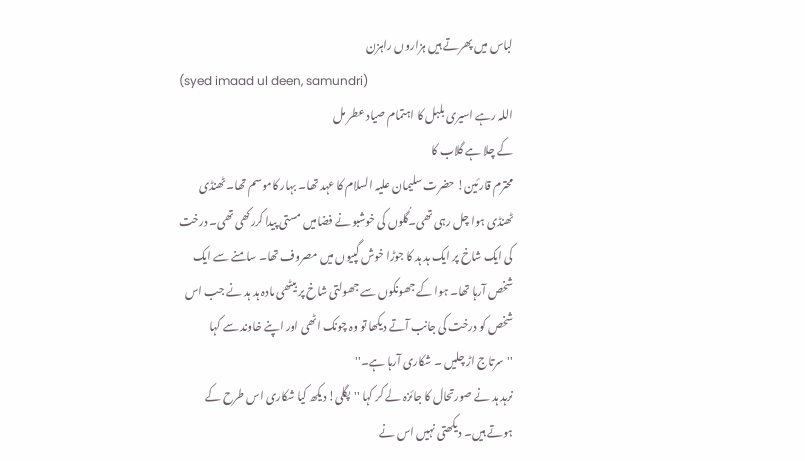لباس میں پھرتے ہیں ہزاروں راہزن
(syed imaad ul deen, samundri)
اللہ رہے اسیری بلبل کا اہتمام صیاد عطر مل
کے چلا ہے گلاب کا
محترم قارئین! حضرت سلیمان علیہ السلام کا عہد تھا۔ بہار کاموسم تھا۔ ٹھنڈی
ٹھنڈی ہوا چل رہی تھی۔گُلوں کی خوشبو نے فضامیں مستی پیدا کررکھی تھی۔ درخت
کی ایک شاخ پر ایک ہد ہد کا جوڑا خوش گپیوں میں مصروف تھا۔ سامنے سے ایک
شخص آرہا تھا۔ ہوا کے جھونکوں سے جھولتی شاخ پر بیٹھی مادہ ہد ہد نے جب اس
شخص کو درخت کی جانب آتے دیکھا تو وہ چونک اٹھی اور اپنے خاوند سے کہا
''سرتاج اڑ چلیں ۔ شکاری آرہا ہے۔''
نرہد ہد نے صورتحال کا جائزہ لے کر کہا ''پگلی! دیکھ کیا شکاری اس طرح کے
ہوتے ہیں۔ دیکھتی نہیں اس نے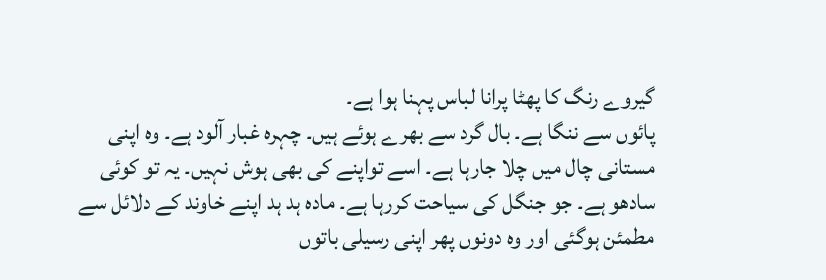گیروے رنگ کا پھٹا پرانا لباس پہنا ہوا ہے۔
پائوں سے ننگا ہے۔ بال گرد سے بھرے ہوئے ہیں۔ چہرہ غبار آلود ہے۔ وہ اپنی
مستانی چال میں چلا جارہا ہے۔ اسے تواپنے کی بھی ہوش نہیں۔ یہ تو کوئی
سادھو ہے۔ جو جنگل کی سیاحت کررہا ہے۔ مادہ ہد ہد اپنے خاوند کے دلائل سے
مطمئن ہوگئی اور وہ دونوں پھر اپنی رسیلی باتوں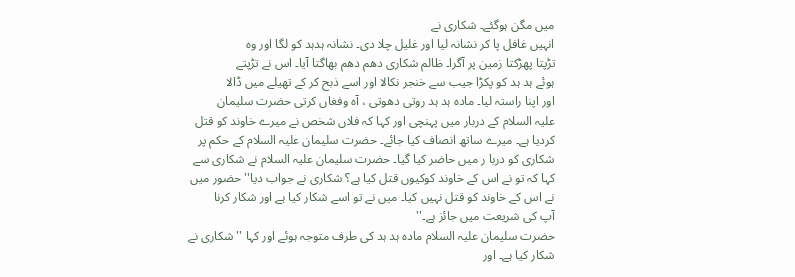میں مگن ہوگئے۔ شکاری نے
انہیں غافل پا کر نشانہ لیا اور غلیل چلا دی۔ نشانہ ہدہد کو لگا اور وہ
تڑپتا پھڑکتا زمین پر آگرا۔ ظالم شکاری دھم دھم بھاگتا آیا۔ اس نے تڑپتے
ہوئے ہد ہد کو پکڑا جیب سے خنجر نکالا اور اسے ذبح کر کے تھیلے میں ڈالا
اور اپنا راستہ لیا۔ مادہ ہد ہد روتی دھوتی ، آہ وفغاں کرتی حضرت سلیمان
علیہ السلام کے دربار میں پہنچی اور کہا کہ فلاں شخص نے میرے خاوند کو قتل
کردیا ہے۔ میرے ساتھ انصاف کیا جائے۔ حضرت سلیمان علیہ السلام کے حکم پر
شکاری کو دربا ر میں حاضر کیا گیا۔ حضرت سلیمان علیہ السلام نے شکاری سے
کہا کہ تو نے اس کے خاوند کوکیوں قتل کیا ہے؟ شکاری نے جواب دیا''حضور میں
نے اس کے خاوند کو قتل نہیں کیا۔ میں نے تو اسے شکار کیا ہے اور شکار کرنا
آپ کی شریعت میں جائز ہے۔''
حضرت سلیمان علیہ السلام مادہ ہد ہد کی طرف متوجہ ہوئے اور کہا ''شکاری نے
شکار کیا ہے۔ اور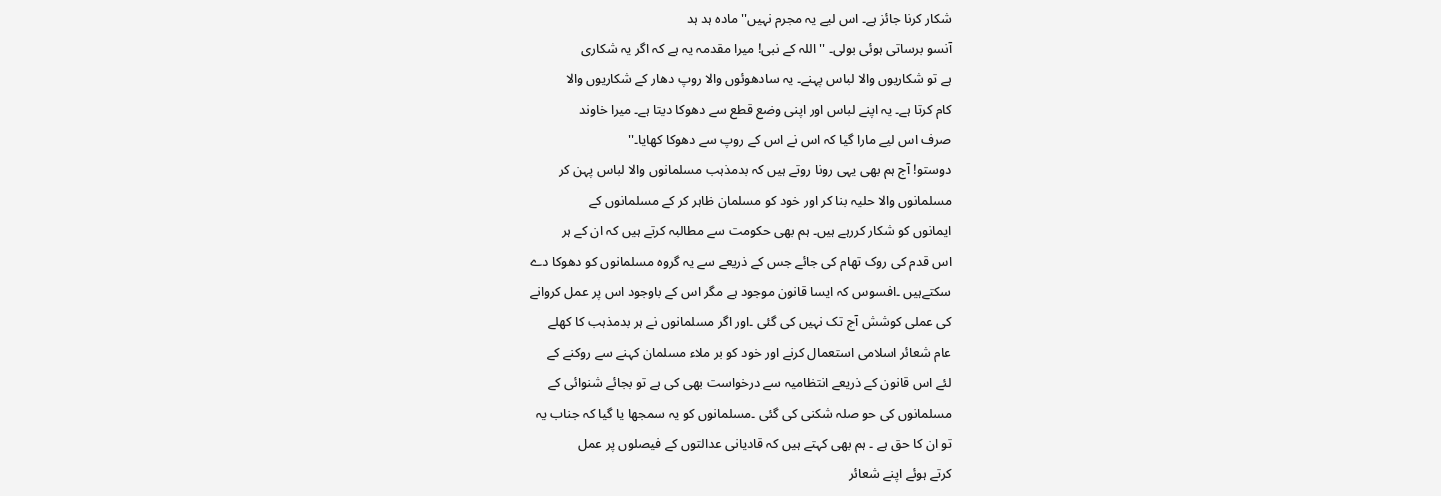شکار کرنا جائز ہے۔ اس لیے یہ مجرم نہیں'' مادہ ہد ہد
آنسو برساتی ہوئی بولی۔ ''اللہ کے نبی! میرا مقدمہ یہ ہے کہ اگر یہ شکاری
ہے تو شکاریوں والا لباس پہنے۔ یہ سادھوئوں والا روپ دھار کے شکاریوں والا
کام کرتا ہے۔ یہ اپنے لباس اور اپنی وضع قطع سے دھوکا دیتا ہے۔ میرا خاوند
صرف اس لیے مارا گیا کہ اس نے اس کے روپ سے دھوکا کھایا۔''
دوستو! آج ہم بھی یہی رونا روتے ہیں کہ بدمذہب مسلمانوں والا لباس پہن کر
مسلمانوں والا حلیہ بنا کر اور خود کو مسلمان ظاہر کر کے مسلمانوں کے
ایمانوں کو شکار کررہے ہیں۔ ہم بھی حکومت سے مطالبہ کرتے ہیں کہ ان کے ہر
اس قدم کی روک تھام کی جائے جس کے ذریعے سے یہ گروہ مسلمانوں کو دھوکا دے
سکتےہیں ۔افسوس کہ ایسا قانون موجود ہے مگر اس کے باوجود اس پر عمل کروانے
کی عملی کوشش آج تک نہیں کی گئی ۔اور اگر مسلمانوں نے ہر بدمذہب کا کھلے
عام شعائر اسلامی استعمال کرنے اور خود کو بر ملاء مسلمان کہنے سے روکنے کے
لئے اس قانون کے ذریعے انتظامیہ سے درخواست بھی کی ہے تو بجائے شنوائی کے
مسلمانوں کی حو صلہ شکنی کی گئی ۔مسلمانوں کو یہ سمجھا یا گیا کہ جناب یہ
تو ان کا حق ہے ۔ ہم بھی کہتے ہیں کہ قادیانی عدالتوں کے فیصلوں پر عمل
کرتے ہوئے اپنے شعائر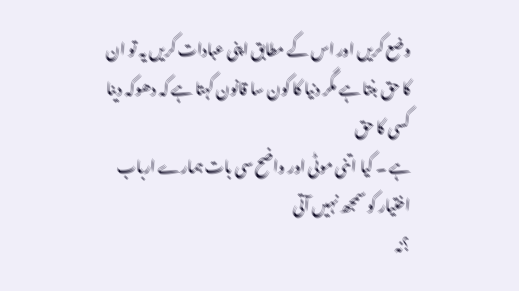وضع کریں اور اس کے مطابق اپنی عبادات کریں یہ تو ان
کا حق بنتا ہے مگر دنیا کا کون سا قانون کہتا ہے کہ دھوکہ دینا کسی کا حق
ہے ۔ کیا اتنی موٹی اور واضح سی بات ہمارے ارباب اختیار کو سمجھ نہیں آتی
؟نہ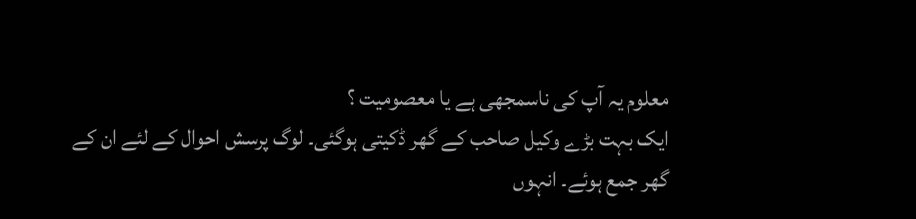معلوم یہ آپ کی ناسمجھی ہے یا معصومیت ؟
ایک بہت بڑے وکیل صاحب کے گھر ڈکیتی ہوگئی۔ لوگ پرسش احوال کے لئے ان کے
گھر جمع ہوئے۔ انہوں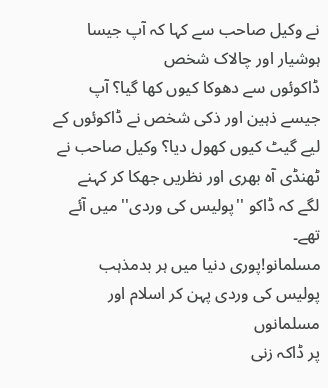نے وکیل صاحب سے کہا کہ آپ جیسا ہوشیار اور چالاک شخص
ڈاکوئوں سے دھوکا کیوں کھا گیا؟ آپ جیسے ذہین اور ذکی شخص نے ڈاکوئوں کے
لیے گیٹ کیوں کھول دیا؟ وکیل صاحب نے ٹھنڈی آہ بھری اور نظریں جھکا کر کہنے
لگے کہ ڈاکو ''پولیس کی وردی'' میں آئے تھے۔
مسلمانو!پوری دنیا میں ہر بدمذہب پولیس کی وردی پہن کر اسلام اور مسلمانوں
پر ڈاکہ زنی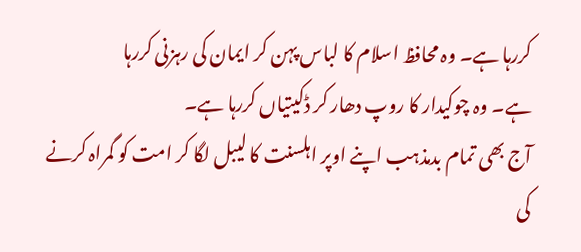کررہا ہے۔ وہ محافظ اسلام کا لباس پہن کر ایمان کی رہزنی کررہا
ہے۔ وہ چوکیدار کا روپ دھار کر ڈکیتیاں کررہا ہے۔
آج بھی تمام بدمذہب اپنے اوپر اہلسنت کا لیبل لگا کر امت کو گمراہ کرنے کی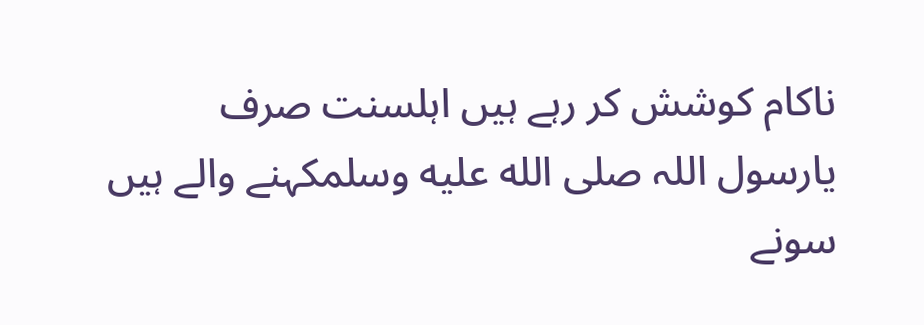ناکام کوشش کر رہے ہیں اہلسنت صرف یارسول اللہ صلى الله عليه وسلمکہنے والے ہیں
سونے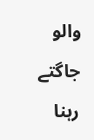والو جاگتے رہنا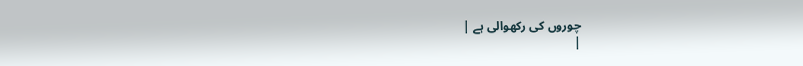چوروں کی رکھوالی ہے |
|